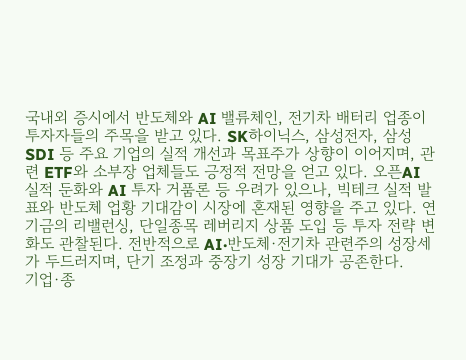국내외 증시에서 반도체와 AI 밸류체인, 전기차 배터리 업종이 투자자들의 주목을 받고 있다. SK하이닉스, 삼성전자, 삼성SDI 등 주요 기업의 실적 개선과 목표주가 상향이 이어지며, 관련 ETF와 소부장 업체들도 긍정적 전망을 얻고 있다. 오픈AI 실적 둔화와 AI 투자 거품론 등 우려가 있으나, 빅테크 실적 발표와 반도체 업황 기대감이 시장에 혼재된 영향을 주고 있다. 연기금의 리밸런싱, 단일종목 레버리지 상품 도입 등 투자 전략 변화도 관찰된다. 전반적으로 AI·반도체·전기차 관련주의 성장세가 두드러지며, 단기 조정과 중장기 성장 기대가 공존한다.
기업·종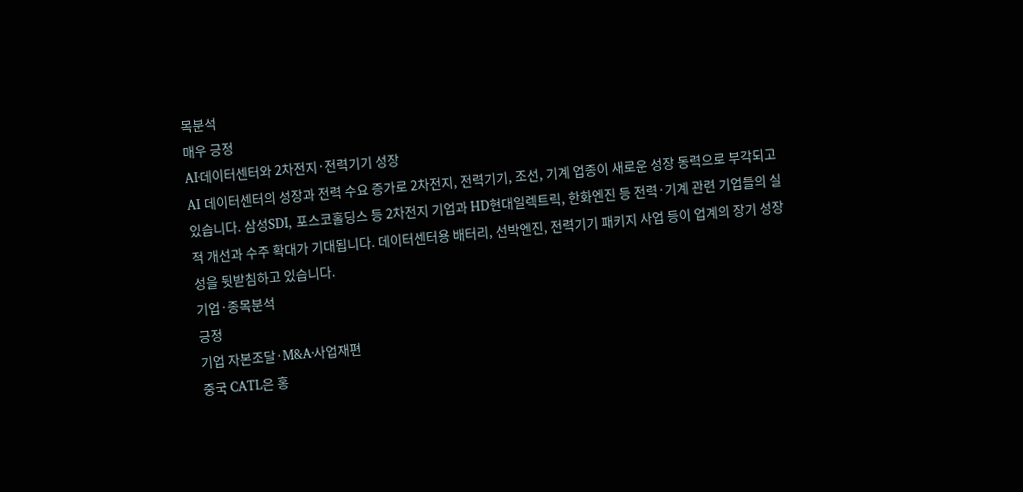목분석
매우 긍정
AI·데이터센터와 2차전지·전력기기 성장
AI 데이터센터의 성장과 전력 수요 증가로 2차전지, 전력기기, 조선, 기계 업종이 새로운 성장 동력으로 부각되고 있습니다. 삼성SDI, 포스코홀딩스 등 2차전지 기업과 HD현대일렉트릭, 한화엔진 등 전력·기계 관련 기업들의 실적 개선과 수주 확대가 기대됩니다. 데이터센터용 배터리, 선박엔진, 전력기기 패키지 사업 등이 업계의 장기 성장성을 뒷받침하고 있습니다.
기업·종목분석
긍정
기업 자본조달·M&A·사업재편
중국 CATL은 홍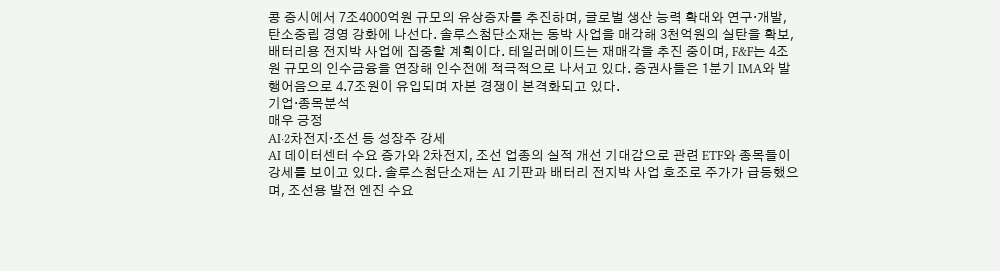콩 증시에서 7조4000억원 규모의 유상증자를 추진하며, 글로벌 생산 능력 확대와 연구·개발, 탄소중립 경영 강화에 나선다. 솔루스첨단소재는 동박 사업을 매각해 3천억원의 실탄을 확보, 배터리용 전지박 사업에 집중할 계획이다. 테일러메이드는 재매각을 추진 중이며, F&F는 4조원 규모의 인수금융을 연장해 인수전에 적극적으로 나서고 있다. 증권사들은 1분기 IMA와 발행어음으로 4.7조원이 유입되며 자본 경쟁이 본격화되고 있다.
기업·종목분석
매우 긍정
AI·2차전지·조선 등 성장주 강세
AI 데이터센터 수요 증가와 2차전지, 조선 업종의 실적 개선 기대감으로 관련 ETF와 종목들이 강세를 보이고 있다. 솔루스첨단소재는 AI 기판과 배터리 전지박 사업 호조로 주가가 급등했으며, 조선용 발전 엔진 수요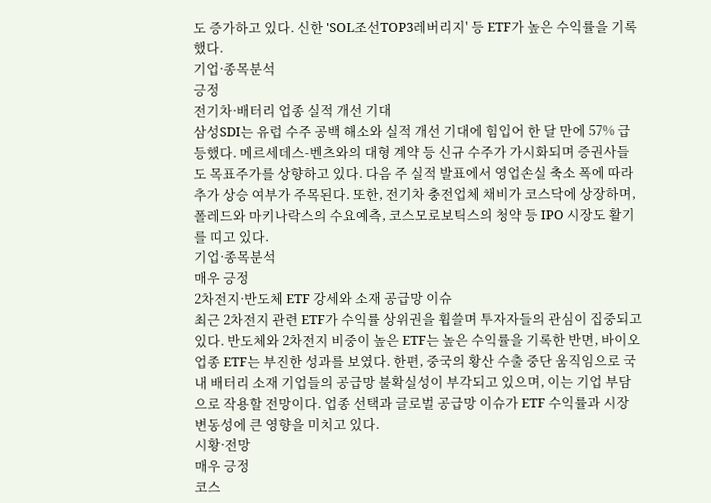도 증가하고 있다. 신한 'SOL조선TOP3레버리지' 등 ETF가 높은 수익률을 기록했다.
기업·종목분석
긍정
전기차·배터리 업종 실적 개선 기대
삼성SDI는 유럽 수주 공백 해소와 실적 개선 기대에 힘입어 한 달 만에 57% 급등했다. 메르세데스-벤츠와의 대형 계약 등 신규 수주가 가시화되며 증권사들도 목표주가를 상향하고 있다. 다음 주 실적 발표에서 영업손실 축소 폭에 따라 추가 상승 여부가 주목된다. 또한, 전기차 충전업체 채비가 코스닥에 상장하며, 폴레드와 마키나락스의 수요예측, 코스모로보틱스의 청약 등 IPO 시장도 활기를 띠고 있다.
기업·종목분석
매우 긍정
2차전지·반도체 ETF 강세와 소재 공급망 이슈
최근 2차전지 관련 ETF가 수익률 상위권을 휩쓸며 투자자들의 관심이 집중되고 있다. 반도체와 2차전지 비중이 높은 ETF는 높은 수익률을 기록한 반면, 바이오 업종 ETF는 부진한 성과를 보였다. 한편, 중국의 황산 수출 중단 움직임으로 국내 배터리 소재 기업들의 공급망 불확실성이 부각되고 있으며, 이는 기업 부담으로 작용할 전망이다. 업종 선택과 글로벌 공급망 이슈가 ETF 수익률과 시장 변동성에 큰 영향을 미치고 있다.
시황·전망
매우 긍정
코스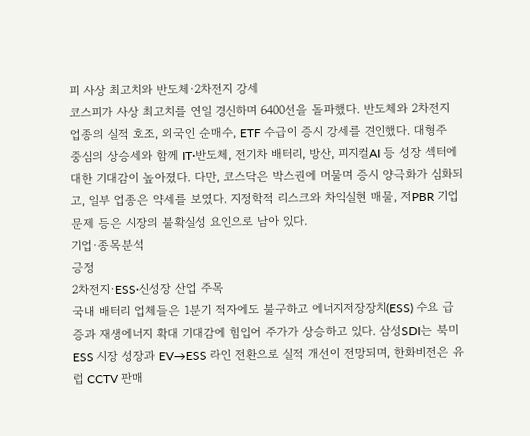피 사상 최고치와 반도체·2차전지 강세
코스피가 사상 최고치를 연일 경신하며 6400선을 돌파했다. 반도체와 2차전지 업종의 실적 호조, 외국인 순매수, ETF 수급이 증시 강세를 견인했다. 대형주 중심의 상승세와 함께 IT·반도체, 전기차 배터리, 방산, 피지컬AI 등 성장 섹터에 대한 기대감이 높아졌다. 다만, 코스닥은 박스권에 머물며 증시 양극화가 심화되고, 일부 업종은 약세를 보였다. 지정학적 리스크와 차익실현 매물, 저PBR 기업 문제 등은 시장의 불확실성 요인으로 남아 있다.
기업·종목분석
긍정
2차전지·ESS·신성장 산업 주목
국내 배터리 업체들은 1분기 적자에도 불구하고 에너지저장장치(ESS) 수요 급증과 재생에너지 확대 기대감에 힘입어 주가가 상승하고 있다. 삼성SDI는 북미 ESS 시장 성장과 EV→ESS 라인 전환으로 실적 개선이 전망되며, 한화비전은 유럽 CCTV 판매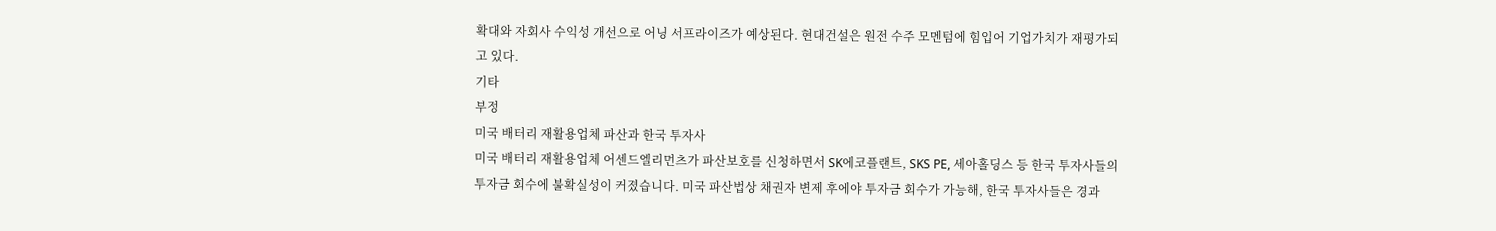확대와 자회사 수익성 개선으로 어닝 서프라이즈가 예상된다. 현대건설은 원전 수주 모멘텀에 힘입어 기업가치가 재평가되고 있다.
기타
부정
미국 배터리 재활용업체 파산과 한국 투자사
미국 배터리 재활용업체 어센드엘리먼츠가 파산보호를 신청하면서 SK에코플랜트, SKS PE, 세아홀딩스 등 한국 투자사들의 투자금 회수에 불확실성이 커졌습니다. 미국 파산법상 채권자 변제 후에야 투자금 회수가 가능해, 한국 투자사들은 경과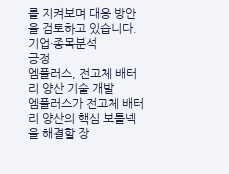를 지켜보며 대응 방안을 검토하고 있습니다.
기업·종목분석
긍정
엠플러스, 전고체 배터리 양산 기술 개발
엠플러스가 전고체 배터리 양산의 핵심 보틀넥을 해결할 장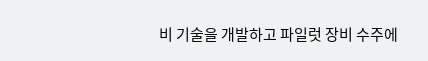비 기술을 개발하고 파일럿 장비 수주에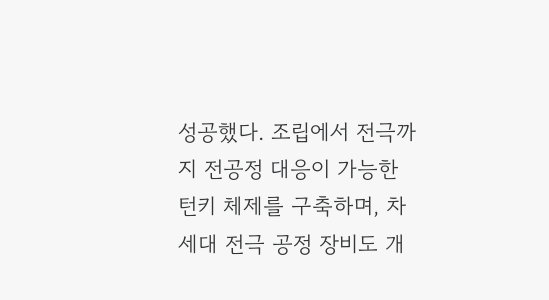성공했다. 조립에서 전극까지 전공정 대응이 가능한 턴키 체제를 구축하며, 차세대 전극 공정 장비도 개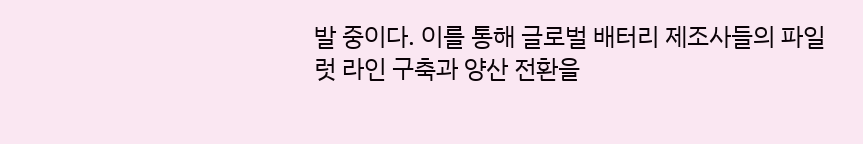발 중이다. 이를 통해 글로벌 배터리 제조사들의 파일럿 라인 구축과 양산 전환을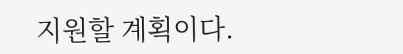지원할 계획이다.